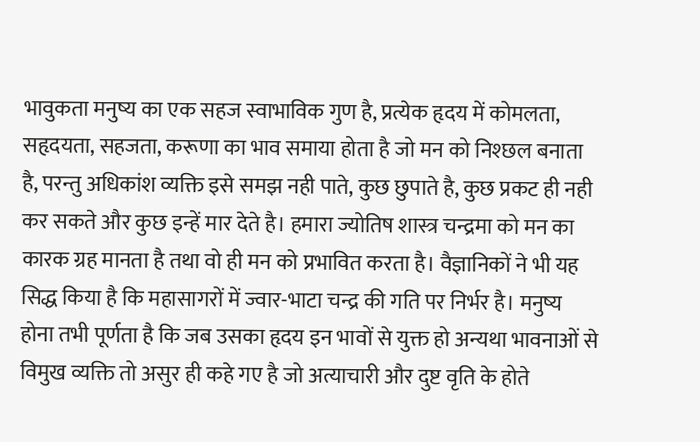भावुकता मनुष्य का एक सहज स्वाभाविक गुण है, प्रत्येक हृदय में कोमलता, सहृदयता, सहजता, करूणा का भाव समाया होता है जो मन को निश्छल बनाता है, परन्तु अधिकांश व्यक्ति इसे समझ नही पाते, कुछ छुपाते है, कुछ प्रकट ही नही कर सकते और कुछ इन्हें मार देते है। हमारा ज्योतिष शास्त्र चन्द्रमा को मन का कारक ग्रह मानता है तथा वो ही मन को प्रभावित करता है। वैज्ञानिकों ने भी यह सिद्ध किया है कि महासागरों में ज्वार-भाटा चन्द्र की गति पर निर्भर है। मनुष्य होना तभी पूर्णता है कि जब उसका हृदय इन भावों से युक्त हो अन्यथा भावनाओं से विमुख व्यक्ति तो असुर ही कहे गए है जो अत्याचारी और दुष्ट वृति के होते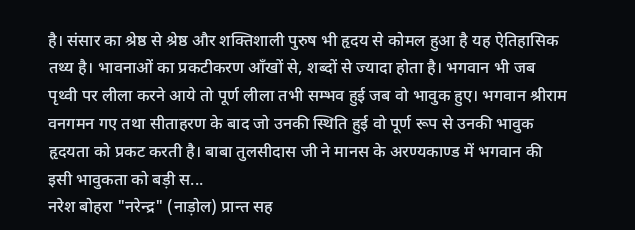है। संसार का श्रेष्ठ से श्रेष्ठ और शक्तिशाली पुरुष भी हृदय से कोमल हुआ है यह ऐतिहासिक तथ्य है। भावनाओं का प्रकटीकरण आँखों से, शब्दों से ज्यादा होता है। भगवान भी जब पृथ्वी पर लीला करने आये तो पूर्ण लीला तभी सम्भव हुई जब वो भावुक हुए। भगवान श्रीराम वनगमन गए तथा सीताहरण के बाद जो उनकी स्थिति हुई वो पूर्ण रूप से उनकी भावुक हृदयता को प्रकट करती है। बाबा तुलसीदास जी ने मानस के अरण्यकाण्ड में भगवान की इसी भावुकता को बड़ी स...
नरेश बोहरा "नरेन्द्र" (नाड़ोल) प्रान्त सह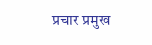प्रचार प्रमुख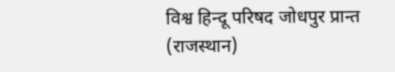विश्व हिन्दू परिषद जोधपुर प्रान्त (राजस्थान)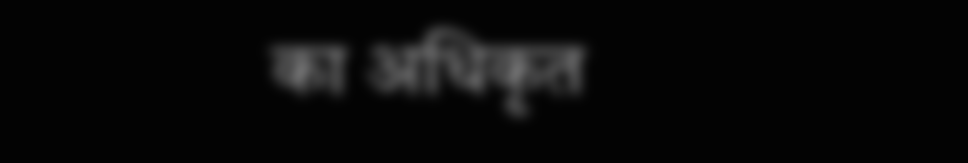का अधिकृत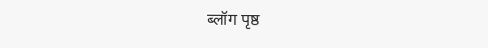ब्लॉग पृष्ठ